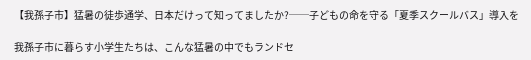【我孫子市】猛暑の徒歩通学、日本だけって知ってましたか?──子どもの命を守る「夏季スクールバス」導入を

我孫子市に暮らす小学生たちは、こんな猛暑の中でもランドセ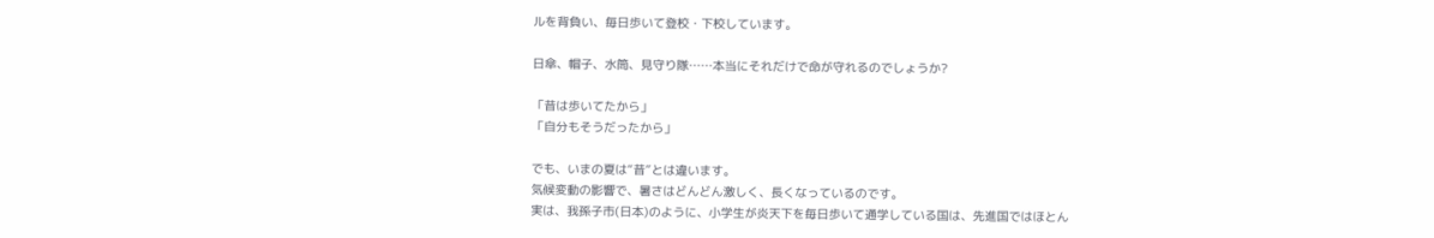ルを背負い、毎日歩いて登校・下校しています。

日傘、帽子、水筒、見守り隊……本当にそれだけで命が守れるのでしょうか?

「昔は歩いてたから」
「自分もそうだったから」

でも、いまの夏は“昔”とは違います。
気候変動の影響で、暑さはどんどん激しく、長くなっているのです。
実は、我孫子市(日本)のように、小学生が炎天下を毎日歩いて通学している国は、先進国ではほとん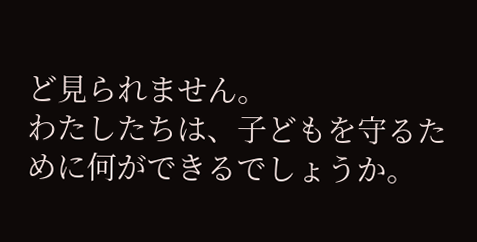ど見られません。
わたしたちは、子どもを守るために何ができるでしょうか。